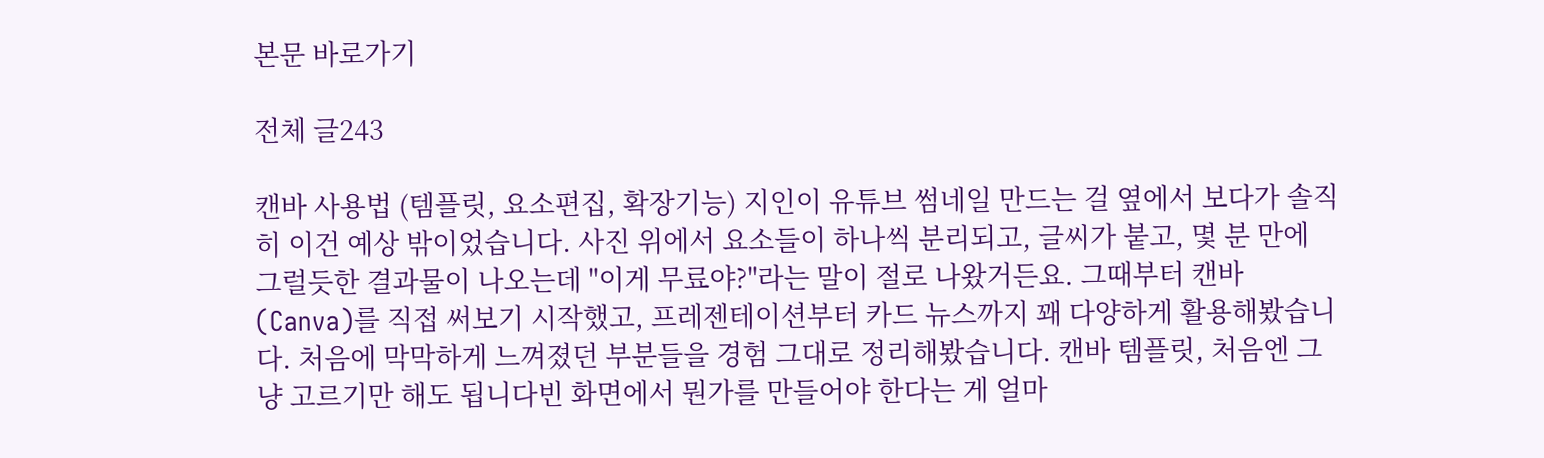본문 바로가기

전체 글243

캔바 사용법 (템플릿, 요소편집, 확장기능) 지인이 유튜브 썸네일 만드는 걸 옆에서 보다가 솔직히 이건 예상 밖이었습니다. 사진 위에서 요소들이 하나씩 분리되고, 글씨가 붙고, 몇 분 만에 그럴듯한 결과물이 나오는데 "이게 무료야?"라는 말이 절로 나왔거든요. 그때부터 캔바(Canva)를 직접 써보기 시작했고, 프레젠테이션부터 카드 뉴스까지 꽤 다양하게 활용해봤습니다. 처음에 막막하게 느껴졌던 부분들을 경험 그대로 정리해봤습니다. 캔바 템플릿, 처음엔 그냥 고르기만 해도 됩니다빈 화면에서 뭔가를 만들어야 한다는 게 얼마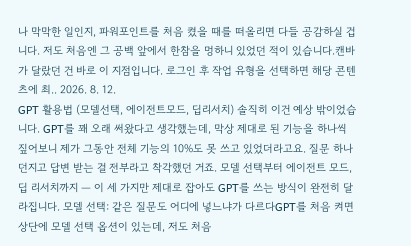나 막막한 일인지, 파워포인트를 처음 켰을 때를 떠올리면 다들 공감하실 겁니다. 저도 처음엔 그 공백 앞에서 한참을 멍하니 있었던 적이 있습니다.캔바가 달랐던 건 바로 이 지점입니다. 로그인 후 작업 유형을 선택하면 해당 콘텐츠에 최.. 2026. 8. 12.
GPT 활용법 (모델선택, 에이전트모드, 딥리서치) 솔직히 이건 예상 밖이었습니다. GPT를 꽤 오래 써왔다고 생각했는데, 막상 제대로 된 기능을 하나씩 짚어보니 제가 그동안 전체 기능의 10%도 못 쓰고 있었더라고요. 질문 하나 던지고 답변 받는 걸 전부라고 착각했던 거죠. 모델 선택부터 에이전트 모드, 딥 리서치까지 — 이 세 가지만 제대로 잡아도 GPT를 쓰는 방식이 완전히 달라집니다. 모델 선택: 같은 질문도 어디에 넣느냐가 다르다GPT를 처음 켜면 상단에 모델 선택 옵션이 있는데, 저도 처음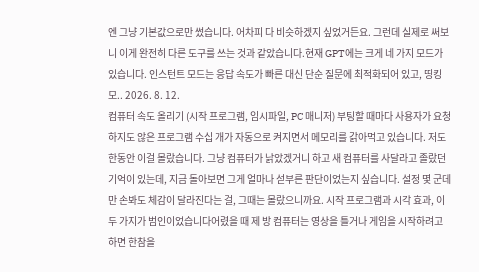엔 그냥 기본값으로만 썼습니다. 어차피 다 비슷하겠지 싶었거든요. 그런데 실제로 써보니 이게 완전히 다른 도구를 쓰는 것과 같았습니다.현재 GPT에는 크게 네 가지 모드가 있습니다. 인스턴트 모드는 응답 속도가 빠른 대신 단순 질문에 최적화되어 있고, 띵킹 모.. 2026. 8. 12.
컴퓨터 속도 올리기 (시작 프로그램, 임시파일, PC 매니저) 부팅할 때마다 사용자가 요청하지도 않은 프로그램 수십 개가 자동으로 켜지면서 메모리를 갉아먹고 있습니다. 저도 한동안 이걸 몰랐습니다. 그냥 컴퓨터가 낡았겠거니 하고 새 컴퓨터를 사달라고 졸랐던 기억이 있는데, 지금 돌아보면 그게 얼마나 섣부른 판단이었는지 싶습니다. 설정 몇 군데만 손봐도 체감이 달라진다는 걸, 그때는 몰랐으니까요. 시작 프로그램과 시각 효과, 이 두 가지가 범인이었습니다어렸을 때 제 방 컴퓨터는 영상을 틀거나 게임을 시작하려고 하면 한참을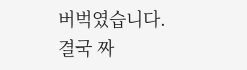버벅였습니다. 결국 짜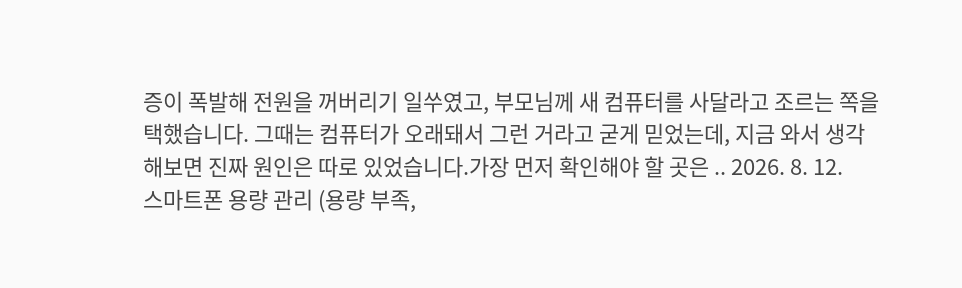증이 폭발해 전원을 꺼버리기 일쑤였고, 부모님께 새 컴퓨터를 사달라고 조르는 쪽을 택했습니다. 그때는 컴퓨터가 오래돼서 그런 거라고 굳게 믿었는데, 지금 와서 생각해보면 진짜 원인은 따로 있었습니다.가장 먼저 확인해야 할 곳은 .. 2026. 8. 12.
스마트폰 용량 관리 (용량 부족,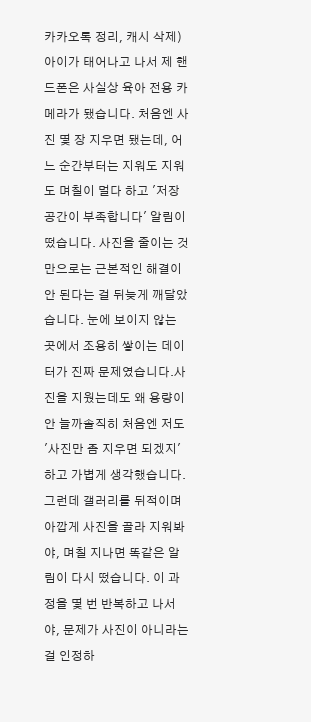카카오톡 정리, 캐시 삭제) 아이가 태어나고 나서 제 핸드폰은 사실상 육아 전용 카메라가 됐습니다. 처음엔 사진 몇 장 지우면 됐는데, 어느 순간부터는 지워도 지워도 며칠이 멀다 하고 '저장 공간이 부족합니다' 알림이 떴습니다. 사진을 줄이는 것만으로는 근본적인 해결이 안 된다는 걸 뒤늦게 깨달았습니다. 눈에 보이지 않는 곳에서 조용히 쌓이는 데이터가 진짜 문제였습니다.사진을 지웠는데도 왜 용량이 안 늘까솔직히 처음엔 저도 '사진만 좀 지우면 되겠지' 하고 가볍게 생각했습니다. 그런데 갤러리를 뒤적이며 아깝게 사진을 골라 지워봐야, 며칠 지나면 똑같은 알림이 다시 떴습니다. 이 과정을 몇 번 반복하고 나서야, 문제가 사진이 아니라는 걸 인정하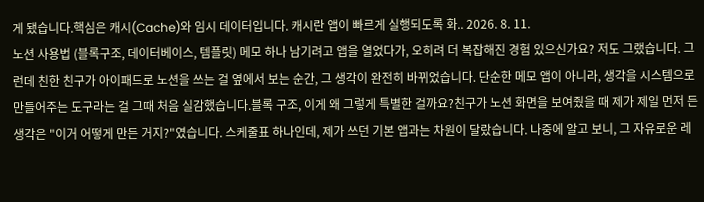게 됐습니다.핵심은 캐시(Cache)와 임시 데이터입니다. 캐시란 앱이 빠르게 실행되도록 화.. 2026. 8. 11.
노션 사용법 (블록구조, 데이터베이스, 템플릿) 메모 하나 남기려고 앱을 열었다가, 오히려 더 복잡해진 경험 있으신가요? 저도 그랬습니다. 그런데 친한 친구가 아이패드로 노션을 쓰는 걸 옆에서 보는 순간, 그 생각이 완전히 바뀌었습니다. 단순한 메모 앱이 아니라, 생각을 시스템으로 만들어주는 도구라는 걸 그때 처음 실감했습니다.블록 구조, 이게 왜 그렇게 특별한 걸까요?친구가 노션 화면을 보여줬을 때 제가 제일 먼저 든 생각은 "이거 어떻게 만든 거지?"였습니다. 스케줄표 하나인데, 제가 쓰던 기본 앱과는 차원이 달랐습니다. 나중에 알고 보니, 그 자유로운 레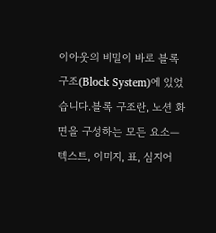이아웃의 비밀이 바로 블록 구조(Block System)에 있었습니다.블록 구조란, 노션 화면을 구성하는 모든 요소—텍스트, 이미지, 표, 심지어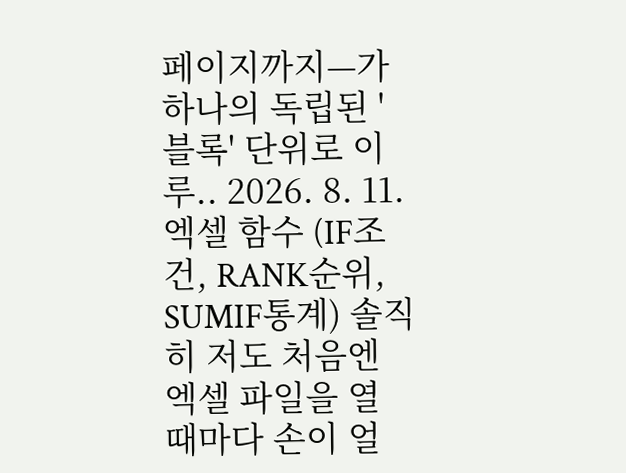페이지까지—가 하나의 독립된 '블록' 단위로 이루.. 2026. 8. 11.
엑셀 함수 (IF조건, RANK순위, SUMIF통계) 솔직히 저도 처음엔 엑셀 파일을 열 때마다 손이 얼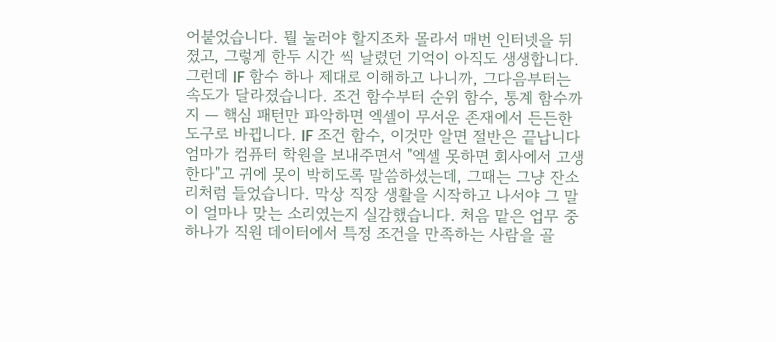어붙었습니다. 뭘 눌러야 할지조차 몰라서 매번 인터넷을 뒤졌고, 그렇게 한두 시간 씩 날렸던 기억이 아직도 생생합니다. 그런데 IF 함수 하나 제대로 이해하고 나니까, 그다음부터는 속도가 달라졌습니다. 조건 함수부터 순위 함수, 통계 함수까지 — 핵심 패턴만 파악하면 엑셀이 무서운 존재에서 든든한 도구로 바뀝니다. IF 조건 함수, 이것만 알면 절반은 끝납니다엄마가 컴퓨터 학원을 보내주면서 "엑셀 못하면 회사에서 고생한다"고 귀에 못이 박히도록 말씀하셨는데, 그때는 그냥 잔소리처럼 들었습니다. 막상 직장 생활을 시작하고 나서야 그 말이 얼마나 맞는 소리였는지 실감했습니다. 처음 맡은 업무 중 하나가 직원 데이터에서 특정 조건을 만족하는 사람을 골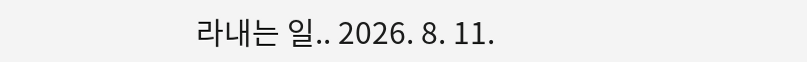라내는 일.. 2026. 8. 11.